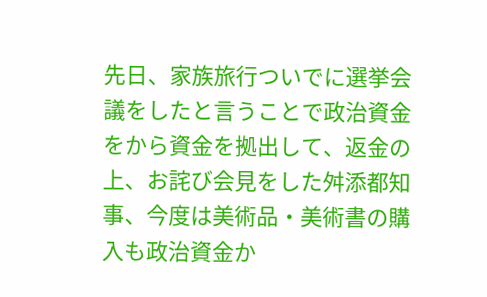先日、家族旅行ついでに選挙会議をしたと言うことで政治資金をから資金を拠出して、返金の上、お詫び会見をした舛添都知事、今度は美術品・美術書の購入も政治資金か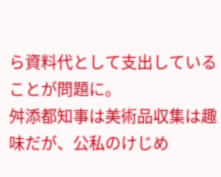ら資料代として支出していることが問題に。
舛添都知事は美術品収集は趣味だが、公私のけじめ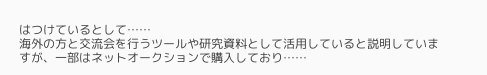はつけているとして……
海外の方と交流会を行うツールや研究資料として活用していると説明していますが、一部はネットオークションで購入しており……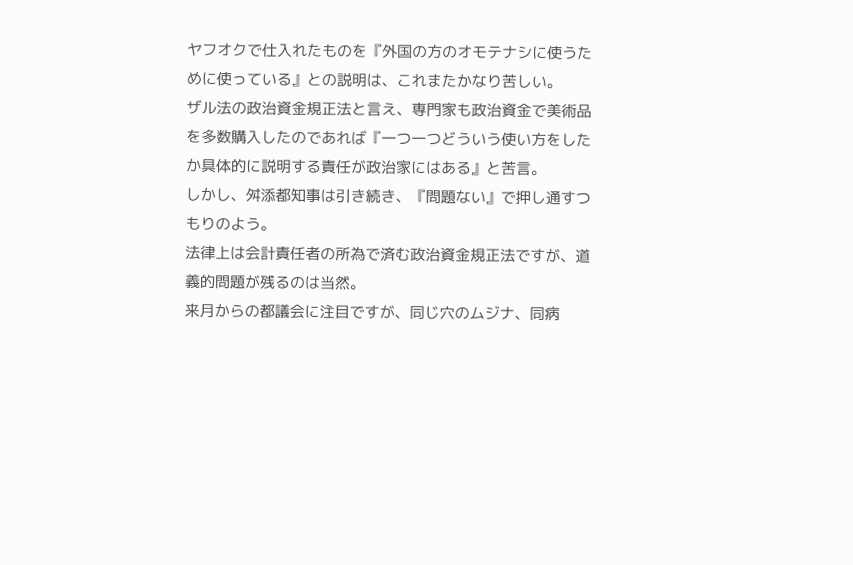ヤフオクで仕入れたものを『外国の方のオモテナシに使うために使っている』との説明は、これまたかなり苦しい。
ザル法の政治資金規正法と言え、専門家も政治資金で美術品を多数購入したのであれば『一つ一つどういう使い方をしたか具体的に説明する責任が政治家にはある』と苦言。
しかし、舛添都知事は引き続き、『問題ない』で押し通すつもりのよう。
法律上は会計責任者の所為で済む政治資金規正法ですが、道義的問題が残るのは当然。
来月からの都議会に注目ですが、同じ穴のムジナ、同病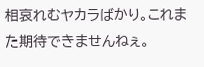相哀れむヤカラばかり。これまた期待できませんねぇ。